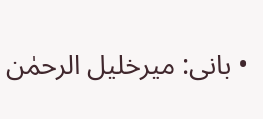• بانی: میرخلیل الرحمٰن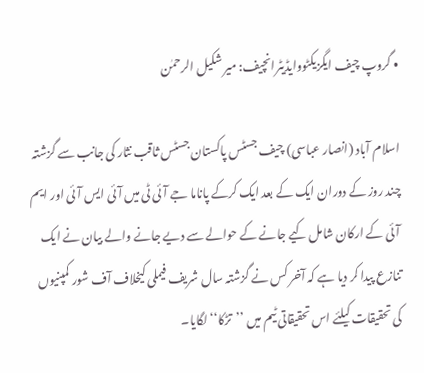• گروپ چیف ایگزیکٹووایڈیٹرانچیف: میر شکیل الرحمٰن

اسلام آباد (انصار عباسی) چیف جسٹس پاکستان جسٹس ثاقب نثار کی جانب سے گزشتہ چند روز کے دوران ایک کے بعد ایک کرکے پاناما جے آئی ٹی میں آئی ایس آئی اور ایم آئی کے ارکان شامل کیے جانے کے حوالے سے دیے جانے والے بیان نے ایک تنازع پیدا کر دیا ہے کہ آخر کس نے گزشتہ سال شریف فیملی کیخلاف آف شور کمپنیوں کی تحقیقات کیلئے اس تحقیقاتی ٹیم میں ’’تڑکا‘‘ لگایا۔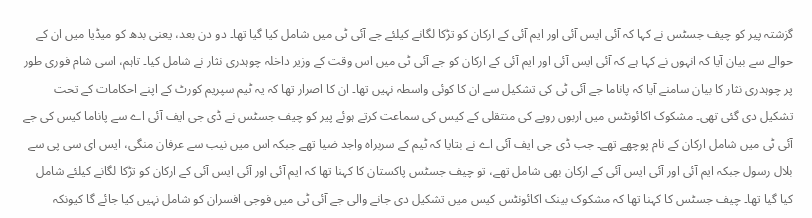گزشتہ پیر کو چیف جسٹس نے کہا کہ آئی ایس آئی اور ایم آئی کے ارکان کو تڑکا لگانے کیلئے جے آئی ٹی میں شامل کیا گیا تھا۔ دو دن بعد، یعنی بدھ کو میڈیا میں ان کے حوالے سے بیان آیا کہ انہوں نے کہا ہے کہ آئی ایس آئی اور ایم آئی کے ارکان کو جے آئی ٹی میں اس وقت کے وزیر داخلہ چوہدری نثار نے شامل کیا۔ تاہم، اسی شام فوری طور پر چوہدری نثار کا بیان سامنے آیا کہ پاناما جے آئی ٹی کی تشکیل سے ان کا کوئی واسطہ نہیں تھا۔ ان کا اصرار تھا کہ یہ ٹیم سپریم کورٹ کے اپنے احکامات کے تحت تشکیل دی گئی تھی۔ مشکوک اکائونٹس میں اربوں روپے کی منتقلی کے کیس کی سماعت کرتے ہوئے پیر کو چیف جسٹس نے ڈی جی ایف آئی اے سے پاناما کیس کی جے آئی ٹی میں شامل ارکان کے نام پوچھے تھے۔ جب ڈی جی ایف آئی اے نے بتایا کہ ٹیم کے سربراہ واجد ضیا تھے جبکہ اس میں نیب سے عرفان منگی، ایس ای سی پی سے بلال رسول جبکہ ایم آئی اور آئی ایس آئی کے ارکان بھی شامل تھے، تو چیف جسٹس پاکستان کا کہنا تھا کہ ایم آئی اور آئی ایس آئی کے ارکان کو تڑکا لگانے کیلئے شامل کیا گیا تھا۔ چیف جسٹس کا کہنا تھا کہ مشکوک بینک اکائونٹس کیس میں تشکیل دی جانے والی جے آئی ٹی میں فوجی افسران کو شامل نہیں کیا جائے گا کیونکہ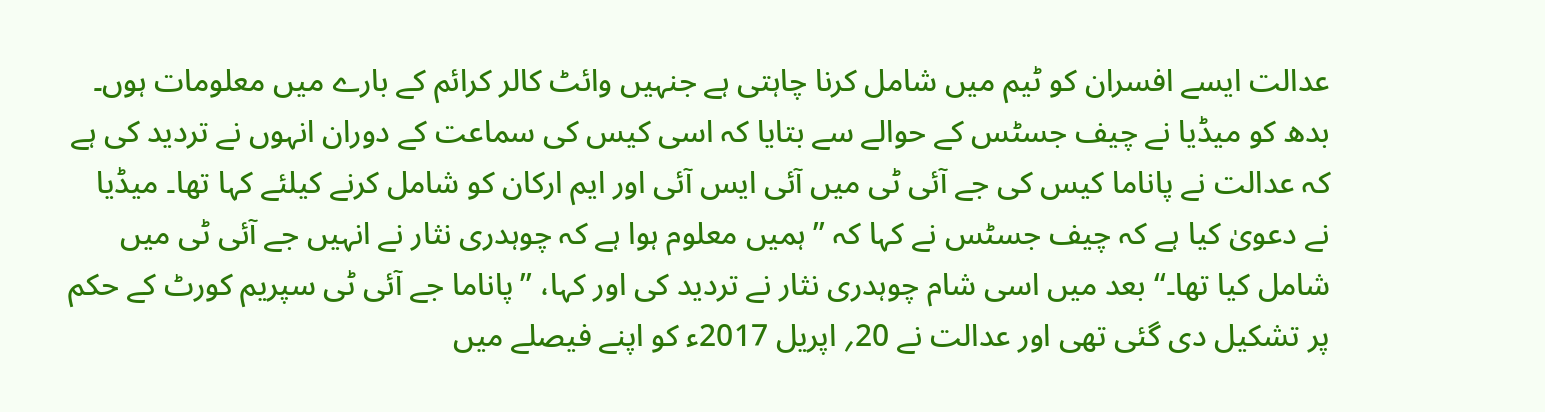عدالت ایسے افسران کو ٹیم میں شامل کرنا چاہتی ہے جنہیں وائٹ کالر کرائم کے بارے میں معلومات ہوں۔ بدھ کو میڈیا نے چیف جسٹس کے حوالے سے بتایا کہ اسی کیس کی سماعت کے دوران انہوں نے تردید کی ہے کہ عدالت نے پاناما کیس کی جے آئی ٹی میں آئی ایس آئی اور ایم ارکان کو شامل کرنے کیلئے کہا تھا۔ میڈیا نے دعویٰ کیا ہے کہ چیف جسٹس نے کہا کہ ’’ہمیں معلوم ہوا ہے کہ چوہدری نثار نے انہیں جے آئی ٹی میں شامل کیا تھا۔‘‘ بعد میں اسی شام چوہدری نثار نے تردید کی اور کہا، ’’پاناما جے آئی ٹی سپریم کورٹ کے حکم پر تشکیل دی گئی تھی اور عدالت نے 20؍ اپریل 2017ء کو اپنے فیصلے میں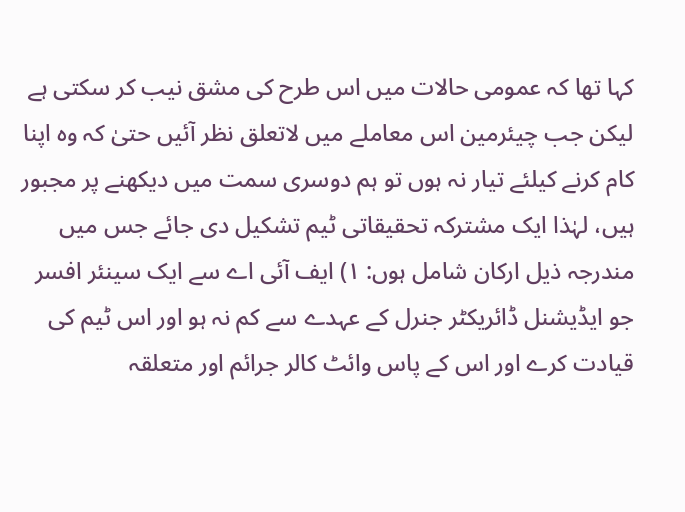کہا تھا کہ عمومی حالات میں اس طرح کی مشق نیب کر سکتی ہے لیکن جب چیئرمین اس معاملے میں لاتعلق نظر آئیں حتیٰ کہ وہ اپنا کام کرنے کیلئے تیار نہ ہوں تو ہم دوسری سمت میں دیکھنے پر مجبور ہیں، لہٰذا ایک مشترکہ تحقیقاتی ٹیم تشکیل دی جائے جس میں مندرجہ ذیل ارکان شامل ہوں: ۱) ایف آئی اے سے ایک سینئر افسر جو ایڈیشنل ڈائریکٹر جنرل کے عہدے سے کم نہ ہو اور اس ٹیم کی قیادت کرے اور اس کے پاس وائٹ کالر جرائم اور متعلقہ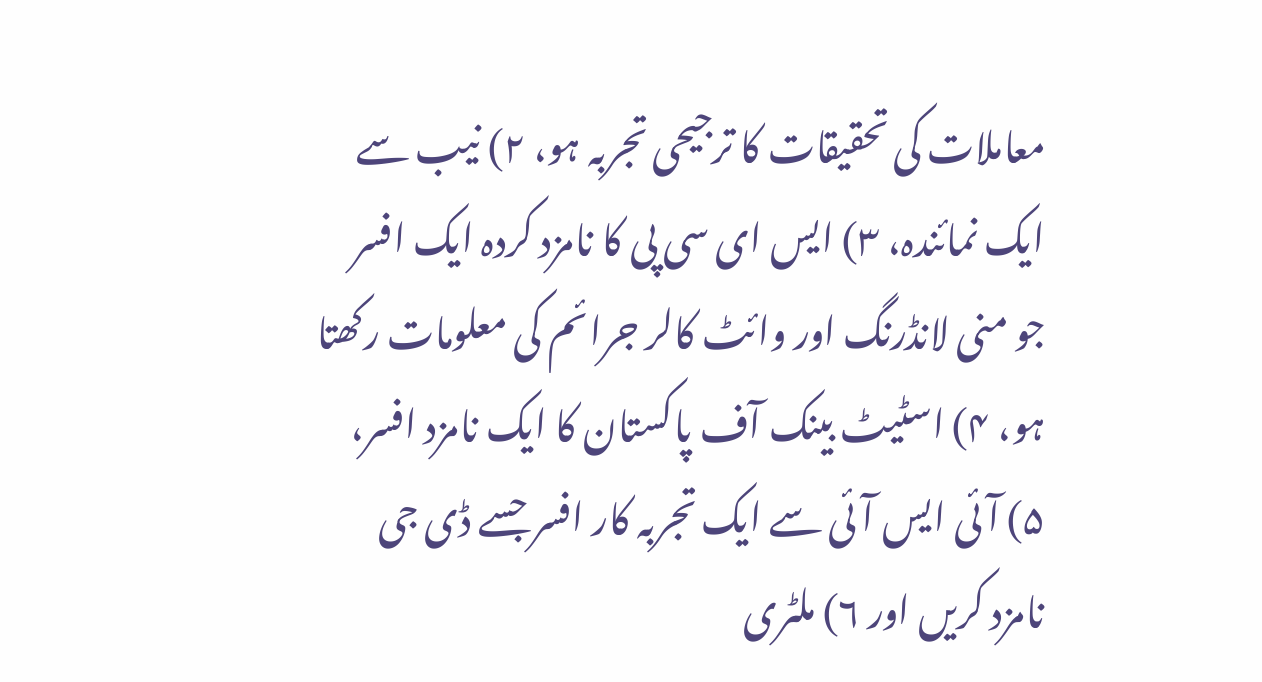معاملات کی تحقیقات کا ترجیحی تجربہ ہو، ۲) نیب سے ایک نمائندہ، ۳) ایس ای سی پی کا نامزد کردہ ایک افسر جو منی لانڈرنگ اور وائٹ کالر جرائم کی معلومات رکھتا ہو، ۴) اسٹیٹ بینک آف پاکستان کا ایک نامزد افسر، ۵) آئی ایس آئی سے ایک تجربہ کار افسر جسے ڈی جی نامزد کریں اور ۶) ملٹری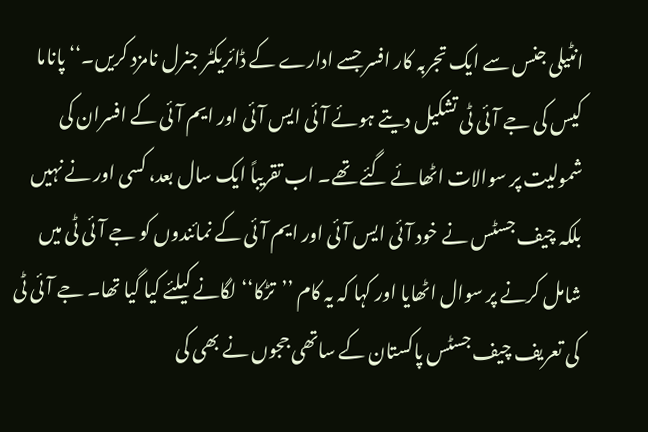انٹیلی جنس سے ایک تجربہ کار افسر جسے ادارے کے ڈائریکٹر جنرل نامزد کریں۔‘‘ پاناما کیس کی جے آئی ٹی تشکیل دیتے ہوئے آئی ایس آئی اور ایم آئی کے افسران کی شمولیت پر سوالات اٹھائے گئے تھے۔ اب تقریباً ایک سال بعد، کسی اور نے نہیں بلکہ چیف جسٹس نے خود آئی ایس آئی اور ایم آئی کے نمائندوں کو جے آئی ٹی میں شامل کرنے پر سوال اٹھایا اور کہا کہ یہ کام ’’تڑکا‘‘ لگانے کیلئے کیا گیا تھا۔ جے آئی ٹی کی تعریف چیف جسٹس پاکستان کے ساتھی ججوں نے بھی کی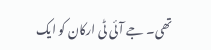تھی۔ جے آئی ٹی ارکان کو ایک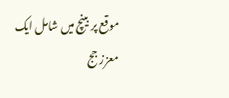موقع پر بینچ میں شامل ایک معزز جج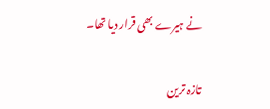نے ہیرے بھی قرار دیا تھا۔

تازہ ترین